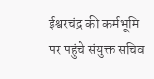ईश्वरचंद्र की कर्मभूमि पर पहुंचे संयुक्त सचिव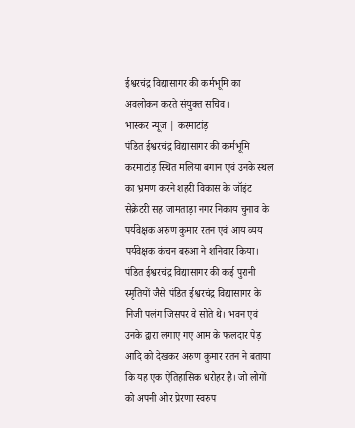ईश्वरचंद्र विद्यासागर की कर्मभूमि का अवलोकन करते संयुक्त सचिव।
भास्कर न्यूज | करमाटांड़
पंडित ईश्वरचंद्र विद्यासागर की कर्मभूमि करमाटांड़ स्थित मलिया बगान एवं उनके स्थल का भ्रमण करने शहरी विकास के जॉइंट सेक्रेटरी सह जामताड़ा नगर निकाय चुनाव के पर्यवेक्षक अरुण कुमार रतन एवं आय व्यय पर्यवेक्षक कंचन बरुआ ने शनिवार किया। पंडित ईश्वरचंद्र विद्यासागर की कई पुरानी स्मृतियों जैसे पंडित ईश्वरचंद्र विद्यासागर के निजी पलंग जिसपर वे सोते थे। भवन एवं उनके द्वारा लगाए गए आम के फलदार पेड़ आदि को देखकर अरुण कुमार रतन ने बताया कि यह एक ऐतिहासिक धरोहर है। जो लोगों को अपनी ओर प्रेरणा स्वरुप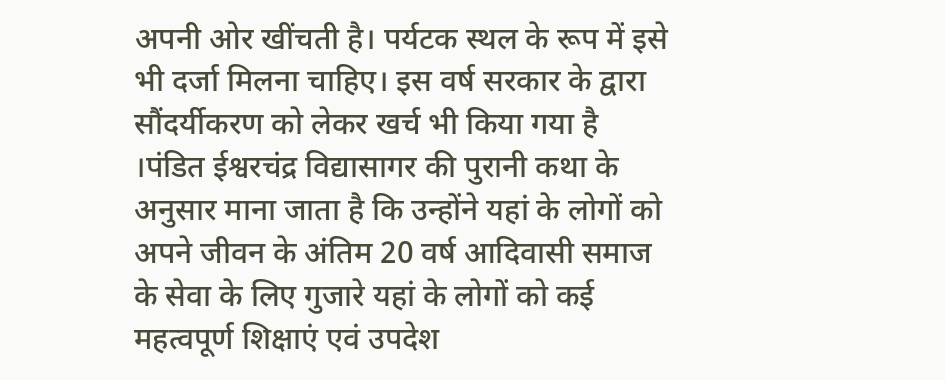अपनी ओर खींचती है। पर्यटक स्थल के रूप में इसे भी दर्जा मिलना चाहिए। इस वर्ष सरकार के द्वारा सौंदर्यीकरण को लेकर खर्च भी किया गया है ।पंडित ईश्वरचंद्र विद्यासागर की पुरानी कथा के अनुसार माना जाता है कि उन्होंने यहां के लोगों को अपने जीवन के अंतिम 20 वर्ष आदिवासी समाज के सेवा के लिए गुजारे यहां के लोगों को कई महत्वपूर्ण शिक्षाएं एवं उपदेश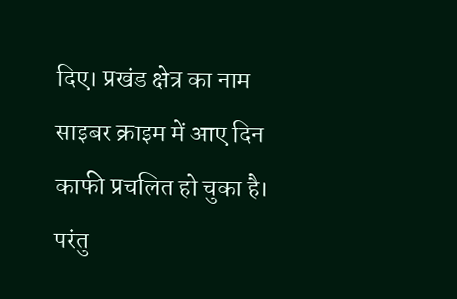दिए। प्रखंड क्षेत्र का नाम साइबर क्राइम में आए दिन काफी प्रचलित हो चुका है। परंतु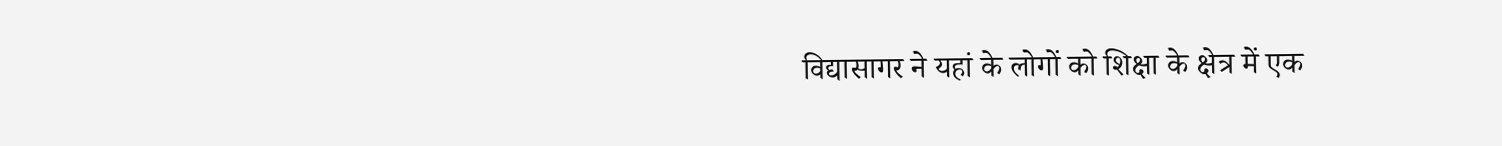विद्यासागर ने यहां के लोगों को शिक्षा के क्षेत्र में एक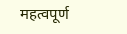महत्वपूर्ण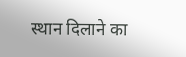स्थान दिलाने का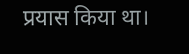प्रयास किया था।